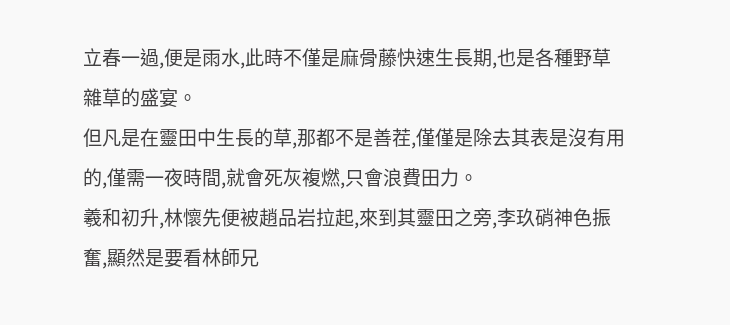立春一過,便是雨水,此時不僅是麻骨藤快速生長期,也是各種野草雜草的盛宴。
但凡是在靈田中生長的草,那都不是善茬,僅僅是除去其表是沒有用的,僅需一夜時間,就會死灰複燃,只會浪費田力。
羲和初升,林懷先便被趙品岩拉起,來到其靈田之旁,李玖硝神色振奮,顯然是要看林師兄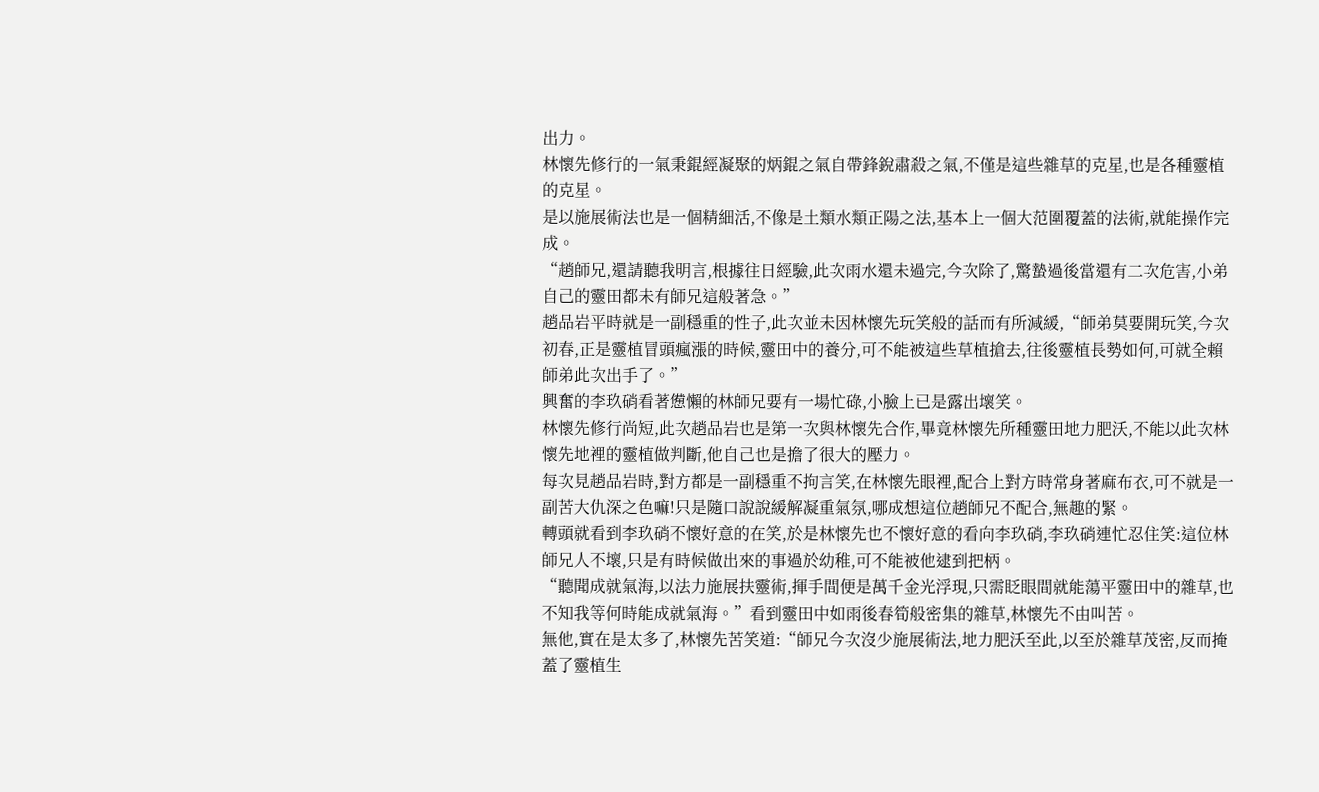出力。
林懷先修行的一氣秉錕經凝聚的炳錕之氣自帶鋒銳肅殺之氣,不僅是這些雜草的克星,也是各種靈植的克星。
是以施展術法也是一個精細活,不像是土類水類正陽之法,基本上一個大范圍覆蓋的法術,就能操作完成。
“趙師兄,還請聽我明言,根據往日經驗,此次雨水還未過完,今次除了,驚蟄過後當還有二次危害,小弟自己的靈田都未有師兄這般著急。”
趙品岩平時就是一副穩重的性子,此次並未因林懷先玩笑般的話而有所減緩,“師弟莫要開玩笑,今次初春,正是靈植冒頭瘋漲的時候,靈田中的養分,可不能被這些草植搶去,往後靈植長勢如何,可就全賴師弟此次出手了。”
興奮的李玖硝看著憊懶的林師兄要有一場忙碌,小臉上已是露出壞笑。
林懷先修行尚短,此次趙品岩也是第一次與林懷先合作,畢竟林懷先所種靈田地力肥沃,不能以此次林懷先地裡的靈植做判斷,他自己也是擔了很大的壓力。
每次見趙品岩時,對方都是一副穩重不拘言笑,在林懷先眼裡,配合上對方時常身著麻布衣,可不就是一副苦大仇深之色嘛!只是隨口說說緩解凝重氣氛,哪成想這位趙師兄不配合,無趣的緊。
轉頭就看到李玖硝不懷好意的在笑,於是林懷先也不懷好意的看向李玖硝,李玖硝連忙忍住笑:這位林師兄人不壞,只是有時候做出來的事過於幼稚,可不能被他逮到把柄。
“聽聞成就氣海,以法力施展扶靈術,揮手間便是萬千金光浮現,只需眨眼間就能蕩平靈田中的雜草,也不知我等何時能成就氣海。”看到靈田中如雨後春筍般密集的雜草,林懷先不由叫苦。
無他,實在是太多了,林懷先苦笑道:“師兄今次沒少施展術法,地力肥沃至此,以至於雜草茂密,反而掩蓋了靈植生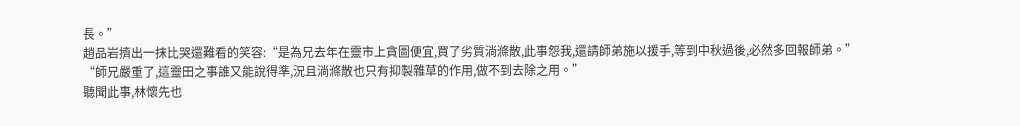長。”
趙品岩擠出一抹比哭還難看的笑容:“是為兄去年在靈市上貪圖便宜,買了劣質淌滌散,此事怨我,還請師弟施以援手,等到中秋過後,必然多回報師弟。”
“師兄嚴重了,這靈田之事誰又能說得準,況且淌滌散也只有抑製雜草的作用,做不到去除之用。”
聽聞此事,林懷先也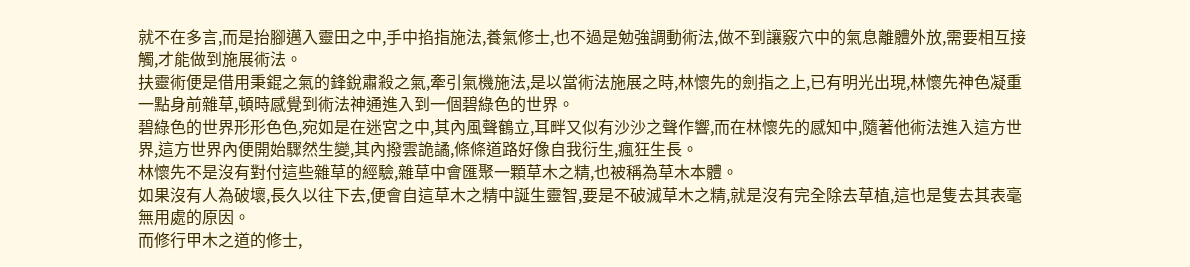就不在多言,而是抬腳邁入靈田之中,手中掐指施法,養氣修士,也不過是勉強調動術法,做不到讓竅穴中的氣息離體外放,需要相互接觸,才能做到施展術法。
扶靈術便是借用秉錕之氣的鋒銳肅殺之氣,牽引氣機施法,是以當術法施展之時,林懷先的劍指之上,已有明光出現,林懷先神色凝重一點身前雜草,頓時感覺到術法神通進入到一個碧綠色的世界。
碧綠色的世界形形色色,宛如是在迷宮之中,其內風聲鶴立,耳畔又似有沙沙之聲作響,而在林懷先的感知中,隨著他術法進入這方世界,這方世界內便開始驟然生變,其內撥雲詭譎,條條道路好像自我衍生,瘋狂生長。
林懷先不是沒有對付這些雜草的經驗,雜草中會匯聚一顆草木之精,也被稱為草木本體。
如果沒有人為破壞,長久以往下去,便會自這草木之精中誕生靈智,要是不破滅草木之精,就是沒有完全除去草植,這也是隻去其表毫無用處的原因。
而修行甲木之道的修士,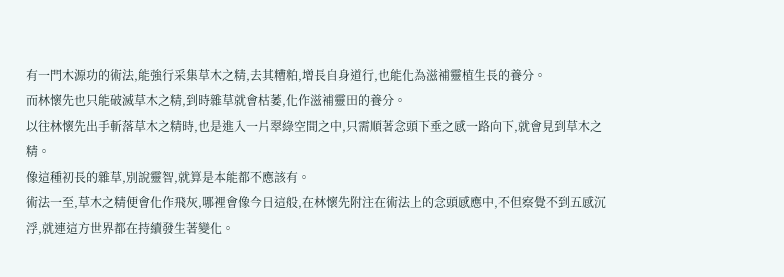有一門木源功的術法,能強行采集草木之精,去其糟粕,增長自身道行,也能化為滋補靈植生長的養分。
而林懷先也只能破滅草木之精,到時雜草就會枯萎,化作滋補靈田的養分。
以往林懷先出手斬落草木之精時,也是進入一片翠綠空間之中,只需順著念頭下垂之感一路向下,就會見到草木之精。
像這種初長的雜草,別說靈智,就算是本能都不應該有。
術法一至,草木之精便會化作飛灰,哪裡會像今日這般,在林懷先附注在術法上的念頭感應中,不但察覺不到五感沉浮,就連這方世界都在持續發生著變化。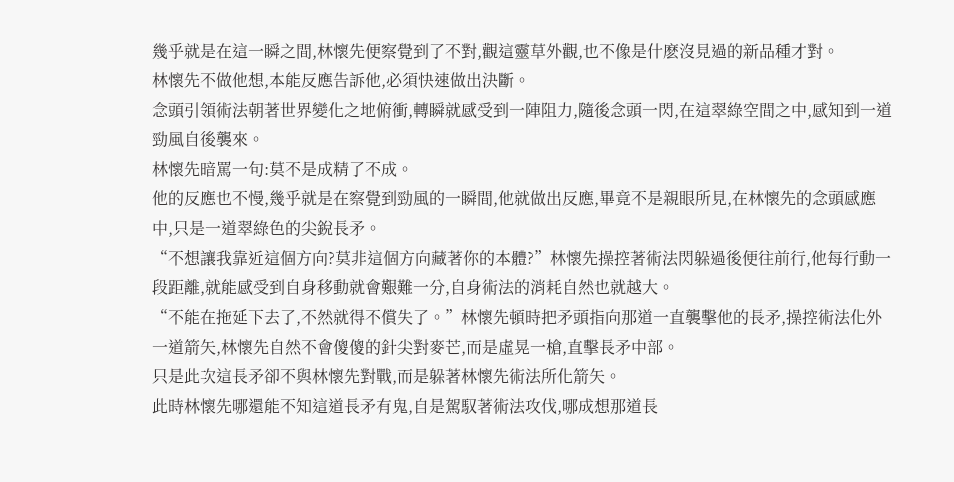幾乎就是在這一瞬之間,林懷先便察覺到了不對,觀這靈草外觀,也不像是什麽沒見過的新品種才對。
林懷先不做他想,本能反應告訴他,必須快速做出決斷。
念頭引領術法朝著世界變化之地俯衝,轉瞬就感受到一陣阻力,隨後念頭一閃,在這翠綠空間之中,感知到一道勁風自後襲來。
林懷先暗罵一句:莫不是成精了不成。
他的反應也不慢,幾乎就是在察覺到勁風的一瞬間,他就做出反應,畢竟不是親眼所見,在林懷先的念頭感應中,只是一道翠綠色的尖銳長矛。
“不想讓我靠近這個方向?莫非這個方向藏著你的本體?”林懷先操控著術法閃躲過後便往前行,他每行動一段距離,就能感受到自身移動就會艱難一分,自身術法的消耗自然也就越大。
“不能在拖延下去了,不然就得不償失了。”林懷先頓時把矛頭指向那道一直襲擊他的長矛,操控術法化外一道箭矢,林懷先自然不會傻傻的針尖對麥芒,而是虛晃一槍,直擊長矛中部。
只是此次這長矛卻不與林懷先對戰,而是躲著林懷先術法所化箭矢。
此時林懷先哪還能不知這道長矛有鬼,自是駕馭著術法攻伐,哪成想那道長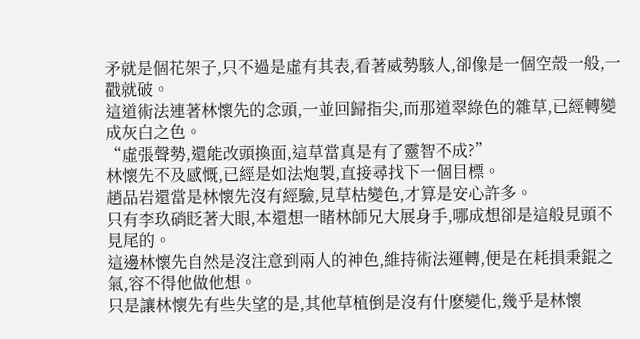矛就是個花架子,只不過是虛有其表,看著威勢駭人,卻像是一個空殼一般,一戳就破。
這道術法連著林懷先的念頭,一並回歸指尖,而那道翠綠色的雜草,已經轉變成灰白之色。
“虛張聲勢,還能改頭換面,這草當真是有了靈智不成?”
林懷先不及感慨,已經是如法炮製,直接尋找下一個目標。
趙品岩還當是林懷先沒有經驗,見草枯變色,才算是安心許多。
只有李玖硝眨著大眼,本還想一睹林師兄大展身手,哪成想卻是這般見頭不見尾的。
這邊林懷先自然是沒注意到兩人的神色,維持術法運轉,便是在耗損秉錕之氣,容不得他做他想。
只是讓林懷先有些失望的是,其他草植倒是沒有什麽變化,幾乎是林懷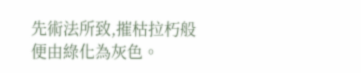先術法所致,摧枯拉朽般便由綠化為灰色。